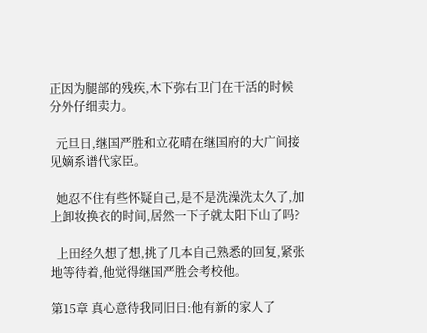正因为腿部的残疾,木下弥右卫门在干活的时候分外仔细卖力。

  元旦日,继国严胜和立花晴在继国府的大广间接见嫡系谱代家臣。

  她忍不住有些怀疑自己,是不是洗澡洗太久了,加上卸妆换衣的时间,居然一下子就太阳下山了吗?

  上田经久想了想,挑了几本自己熟悉的回复,紧张地等待着,他觉得继国严胜会考校他。

第15章 真心意待我同旧日:他有新的家人了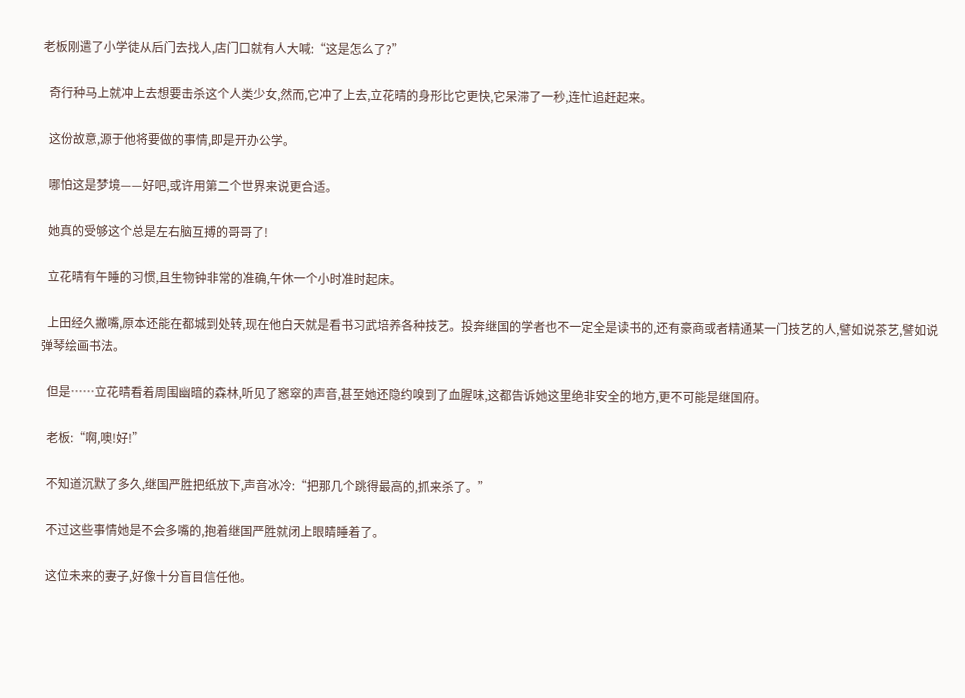老板刚遣了小学徒从后门去找人,店门口就有人大喊:“这是怎么了?”

  奇行种马上就冲上去想要击杀这个人类少女,然而,它冲了上去,立花晴的身形比它更快,它呆滞了一秒,连忙追赶起来。

  这份故意,源于他将要做的事情,即是开办公学。

  哪怕这是梦境——好吧,或许用第二个世界来说更合适。

  她真的受够这个总是左右脑互搏的哥哥了!

  立花晴有午睡的习惯,且生物钟非常的准确,午休一个小时准时起床。

  上田经久撇嘴,原本还能在都城到处转,现在他白天就是看书习武培养各种技艺。投奔继国的学者也不一定全是读书的,还有豪商或者精通某一门技艺的人,譬如说茶艺,譬如说弹琴绘画书法。

  但是……立花晴看着周围幽暗的森林,听见了窸窣的声音,甚至她还隐约嗅到了血腥味,这都告诉她这里绝非安全的地方,更不可能是继国府。

  老板:“啊,噢!好!”

  不知道沉默了多久,继国严胜把纸放下,声音冰冷:“把那几个跳得最高的,抓来杀了。”

  不过这些事情她是不会多嘴的,抱着继国严胜就闭上眼睛睡着了。

  这位未来的妻子,好像十分盲目信任他。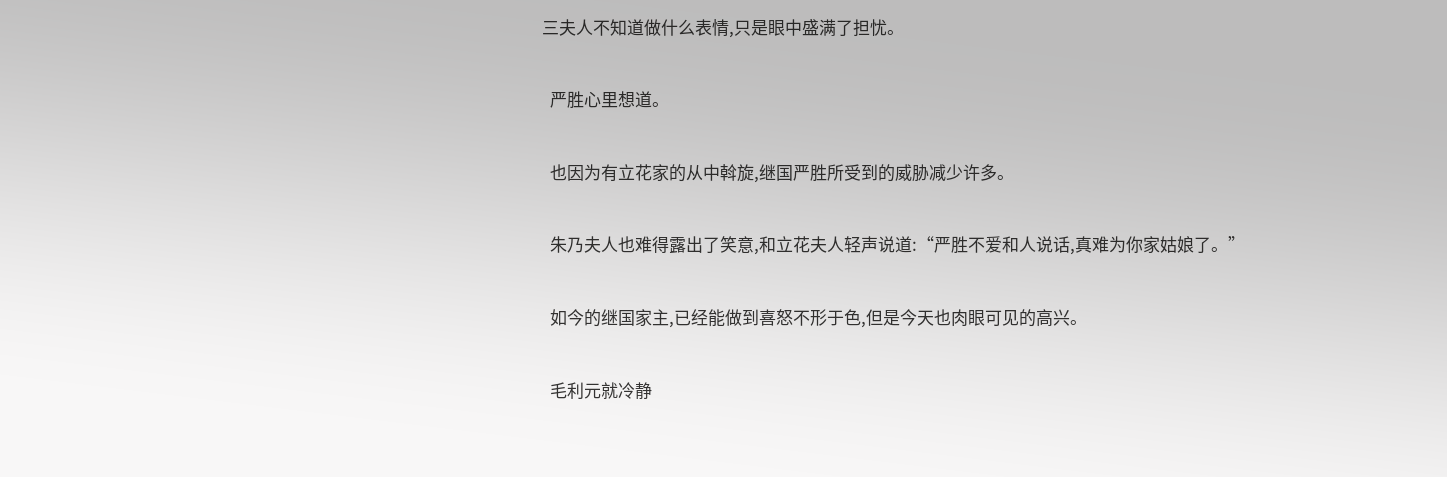三夫人不知道做什么表情,只是眼中盛满了担忧。

  严胜心里想道。

  也因为有立花家的从中斡旋,继国严胜所受到的威胁减少许多。

  朱乃夫人也难得露出了笑意,和立花夫人轻声说道:“严胜不爱和人说话,真难为你家姑娘了。”

  如今的继国家主,已经能做到喜怒不形于色,但是今天也肉眼可见的高兴。

  毛利元就冷静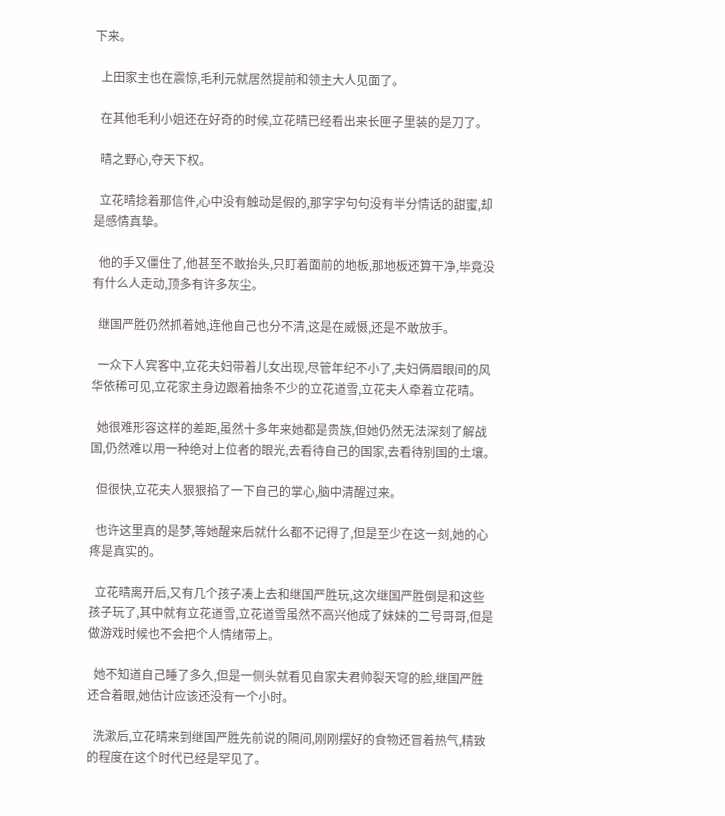下来。

  上田家主也在震惊,毛利元就居然提前和领主大人见面了。

  在其他毛利小姐还在好奇的时候,立花晴已经看出来长匣子里装的是刀了。

  晴之野心,夺天下权。

  立花晴捻着那信件,心中没有触动是假的,那字字句句没有半分情话的甜蜜,却是感情真挚。

  他的手又僵住了,他甚至不敢抬头,只盯着面前的地板,那地板还算干净,毕竟没有什么人走动,顶多有许多灰尘。

  继国严胜仍然抓着她,连他自己也分不清,这是在威慑,还是不敢放手。

  一众下人宾客中,立花夫妇带着儿女出现,尽管年纪不小了,夫妇俩眉眼间的风华依稀可见,立花家主身边跟着抽条不少的立花道雪,立花夫人牵着立花晴。

  她很难形容这样的差距,虽然十多年来她都是贵族,但她仍然无法深刻了解战国,仍然难以用一种绝对上位者的眼光,去看待自己的国家,去看待别国的土壤。

  但很快,立花夫人狠狠掐了一下自己的掌心,脑中清醒过来。

  也许这里真的是梦,等她醒来后就什么都不记得了,但是至少在这一刻,她的心疼是真实的。

  立花晴离开后,又有几个孩子凑上去和继国严胜玩,这次继国严胜倒是和这些孩子玩了,其中就有立花道雪,立花道雪虽然不高兴他成了妹妹的二号哥哥,但是做游戏时候也不会把个人情绪带上。

  她不知道自己睡了多久,但是一侧头就看见自家夫君帅裂天穹的脸,继国严胜还合着眼,她估计应该还没有一个小时。

  洗漱后,立花晴来到继国严胜先前说的隔间,刚刚摆好的食物还冒着热气,精致的程度在这个时代已经是罕见了。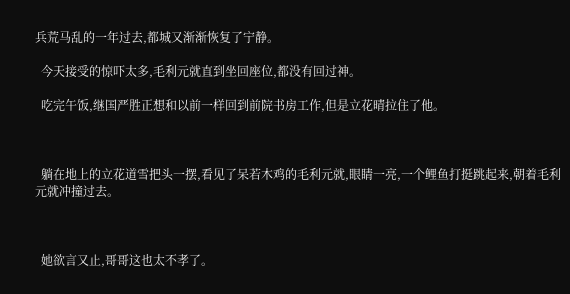兵荒马乱的一年过去,都城又渐渐恢复了宁静。

  今天接受的惊吓太多,毛利元就直到坐回座位,都没有回过神。

  吃完午饭,继国严胜正想和以前一样回到前院书房工作,但是立花晴拉住了他。



  躺在地上的立花道雪把头一摆,看见了呆若木鸡的毛利元就,眼睛一亮,一个鲤鱼打挺跳起来,朝着毛利元就冲撞过去。



  她欲言又止,哥哥这也太不孝了。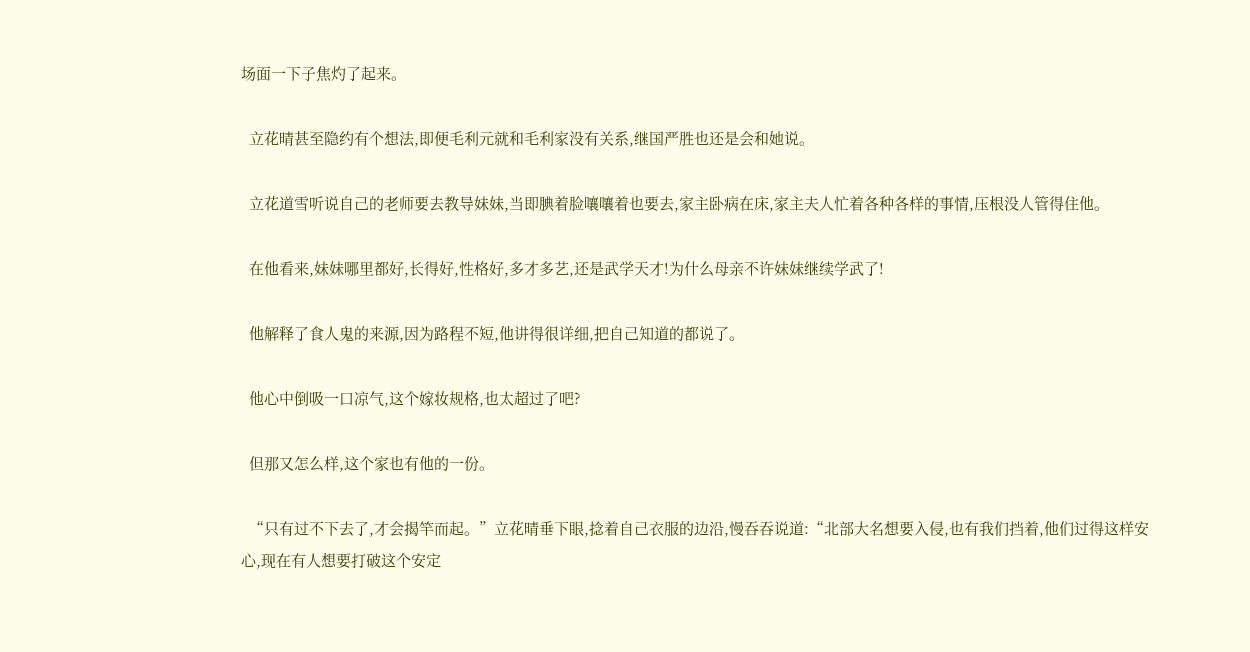场面一下子焦灼了起来。

  立花晴甚至隐约有个想法,即便毛利元就和毛利家没有关系,继国严胜也还是会和她说。

  立花道雪听说自己的老师要去教导妹妹,当即腆着脸嚷嚷着也要去,家主卧病在床,家主夫人忙着各种各样的事情,压根没人管得住他。

  在他看来,妹妹哪里都好,长得好,性格好,多才多艺,还是武学天才!为什么母亲不许妹妹继续学武了!

  他解释了食人鬼的来源,因为路程不短,他讲得很详细,把自己知道的都说了。

  他心中倒吸一口凉气,这个嫁妆规格,也太超过了吧?

  但那又怎么样,这个家也有他的一份。

  “只有过不下去了,才会揭竿而起。”立花晴垂下眼,捻着自己衣服的边沿,慢吞吞说道:“北部大名想要入侵,也有我们挡着,他们过得这样安心,现在有人想要打破这个安定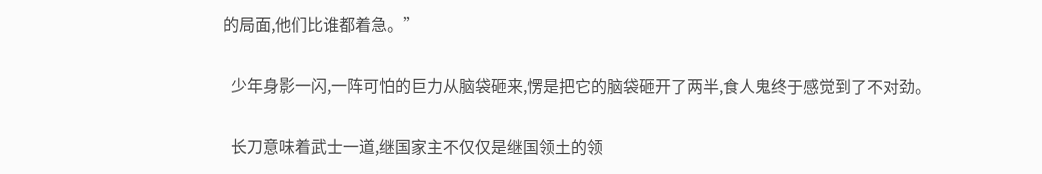的局面,他们比谁都着急。”

  少年身影一闪,一阵可怕的巨力从脑袋砸来,愣是把它的脑袋砸开了两半,食人鬼终于感觉到了不对劲。

  长刀意味着武士一道,继国家主不仅仅是继国领土的领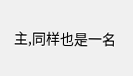主,同样也是一名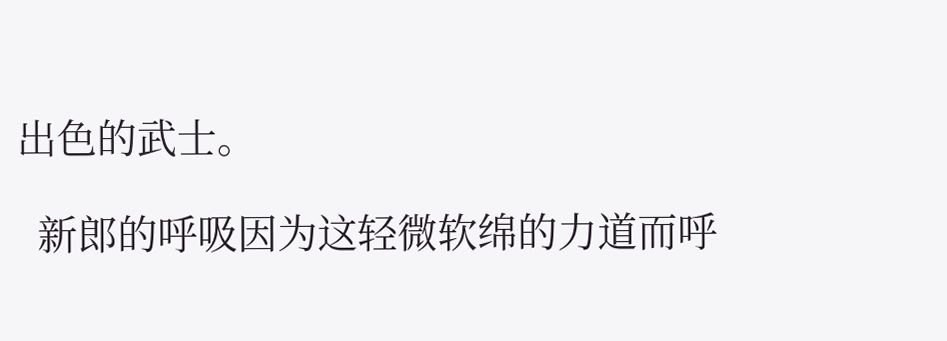出色的武士。

  新郎的呼吸因为这轻微软绵的力道而呼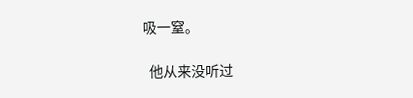吸一窒。

  他从来没听过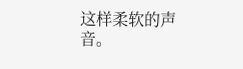这样柔软的声音。